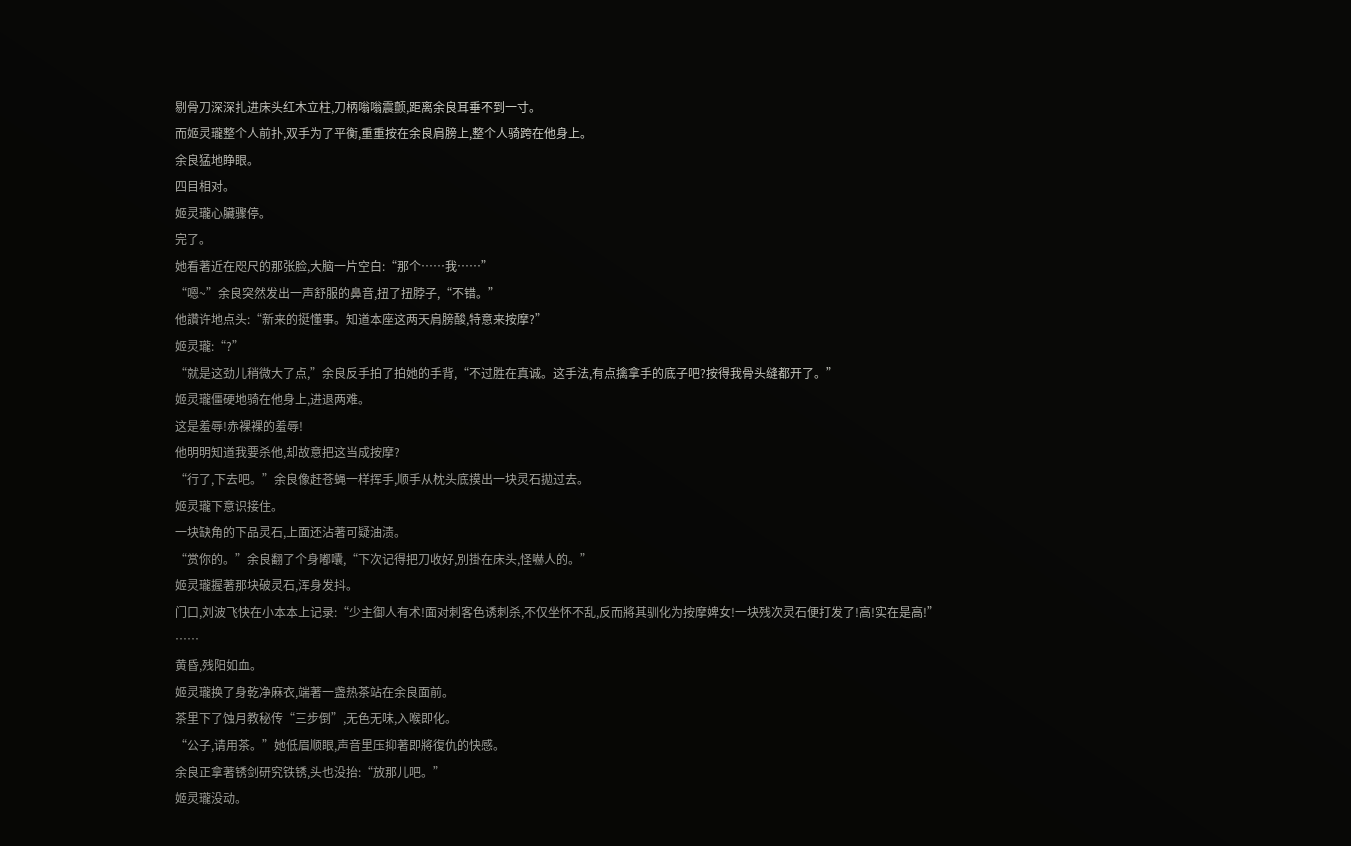剔骨刀深深扎进床头红木立柱,刀柄嗡嗡震颤,距离余良耳垂不到一寸。
而姬灵瓏整个人前扑,双手为了平衡,重重按在余良肩膀上,整个人骑跨在他身上。
余良猛地睁眼。
四目相对。
姬灵瓏心臟骤停。
完了。
她看著近在咫尺的那张脸,大脑一片空白:“那个……我……”
“嗯~”余良突然发出一声舒服的鼻音,扭了扭脖子,“不错。”
他讚许地点头:“新来的挺懂事。知道本座这两天肩膀酸,特意来按摩?”
姬灵瓏:“?”
“就是这劲儿稍微大了点,”余良反手拍了拍她的手背,“不过胜在真诚。这手法,有点擒拿手的底子吧?按得我骨头缝都开了。”
姬灵瓏僵硬地骑在他身上,进退两难。
这是羞辱!赤裸裸的羞辱!
他明明知道我要杀他,却故意把这当成按摩?
“行了,下去吧。”余良像赶苍蝇一样挥手,顺手从枕头底摸出一块灵石拋过去。
姬灵瓏下意识接住。
一块缺角的下品灵石,上面还沾著可疑油渍。
“赏你的。”余良翻了个身嘟囔,“下次记得把刀收好,別掛在床头,怪嚇人的。”
姬灵瓏握著那块破灵石,浑身发抖。
门口,刘波飞快在小本本上记录:“少主御人有术!面对刺客色诱刺杀,不仅坐怀不乱,反而將其驯化为按摩婢女!一块残次灵石便打发了!高!实在是高!”
……
黄昏,残阳如血。
姬灵瓏换了身乾净麻衣,端著一盏热茶站在余良面前。
茶里下了蚀月教秘传“三步倒”,无色无味,入喉即化。
“公子,请用茶。”她低眉顺眼,声音里压抑著即將復仇的快感。
余良正拿著锈剑研究铁锈,头也没抬:“放那儿吧。”
姬灵瓏没动。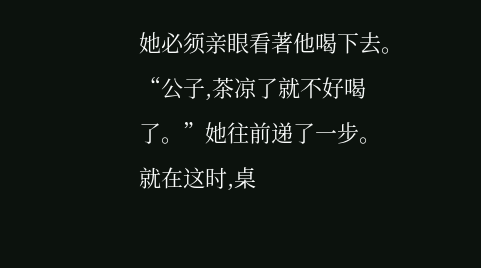她必须亲眼看著他喝下去。
“公子,茶凉了就不好喝了。”她往前递了一步。
就在这时,桌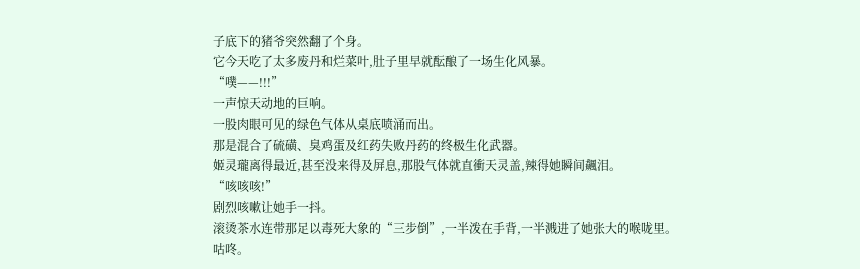子底下的猪爷突然翻了个身。
它今天吃了太多废丹和烂菜叶,肚子里早就酝酿了一场生化风暴。
“噗——!!!”
一声惊天动地的巨响。
一股肉眼可见的绿色气体从桌底喷涌而出。
那是混合了硫磺、臭鸡蛋及红药失败丹药的终极生化武器。
姬灵瓏离得最近,甚至没来得及屏息,那股气体就直衝天灵盖,辣得她瞬间飆泪。
“咳咳咳!”
剧烈咳嗽让她手一抖。
滚烫茶水连带那足以毒死大象的“三步倒”,一半泼在手背,一半溅进了她张大的喉咙里。
咕咚。